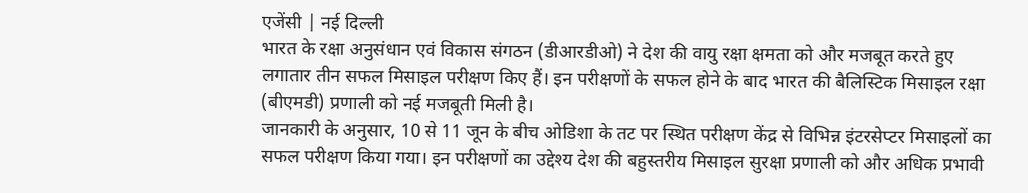एजेंसी | नई दिल्ली
भारत के रक्षा अनुसंधान एवं विकास संगठन (डीआरडीओ) ने देश की वायु रक्षा क्षमता को और मजबूत करते हुए लगातार तीन सफल मिसाइल परीक्षण किए हैं। इन परीक्षणों के सफल होने के बाद भारत की बैलिस्टिक मिसाइल रक्षा (बीएमडी) प्रणाली को नई मजबूती मिली है।
जानकारी के अनुसार, 10 से 11 जून के बीच ओडिशा के तट पर स्थित परीक्षण केंद्र से विभिन्न इंटरसेप्टर मिसाइलों का सफल परीक्षण किया गया। इन परीक्षणों का उद्देश्य देश की बहुस्तरीय मिसाइल सुरक्षा प्रणाली को और अधिक प्रभावी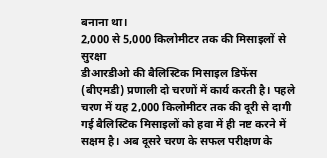बनाना था।
2,000 से 5,000 किलोमीटर तक की मिसाइलों से सुरक्षा
डीआरडीओ की बैलिस्टिक मिसाइल डिफेंस (बीएमडी) प्रणाली दो चरणों में कार्य करती है। पहले चरण में यह 2,000 किलोमीटर तक की दूरी से दागी गई बैलिस्टिक मिसाइलों को हवा में ही नष्ट करने में सक्षम है। अब दूसरे चरण के सफल परीक्षण के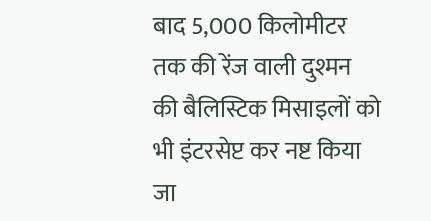बाद 5,000 किलोमीटर तक की रेंज वाली दुश्मन की बैलिस्टिक मिसाइलों को भी इंटरसेप्ट कर नष्ट किया जा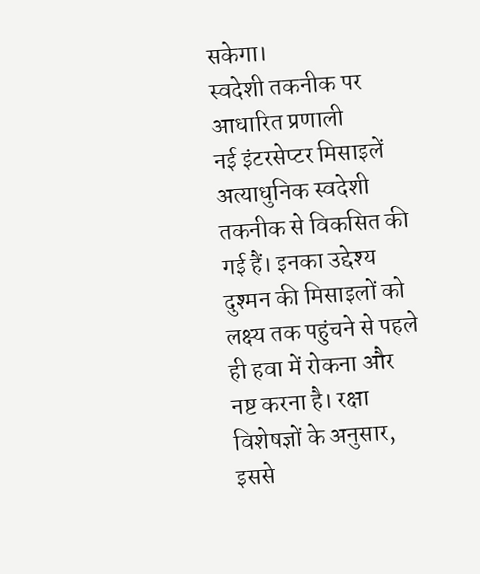सकेगा।
स्वदेशी तकनीक पर आधारित प्रणाली
नई इंटरसेप्टर मिसाइलें अत्याधुनिक स्वदेशी तकनीक से विकसित की गई हैं। इनका उद्देश्य दुश्मन की मिसाइलों को लक्ष्य तक पहुंचने से पहले ही हवा में रोकना और नष्ट करना है। रक्षा विशेषज्ञों के अनुसार, इससे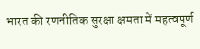भारत की रणनीतिक सुरक्षा क्षमता में महत्वपूर्ण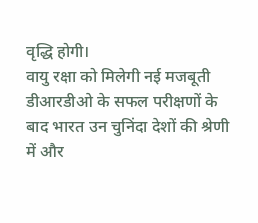वृद्धि होगी।
वायु रक्षा को मिलेगी नई मजबूती
डीआरडीओ के सफल परीक्षणों के बाद भारत उन चुनिंदा देशों की श्रेणी में और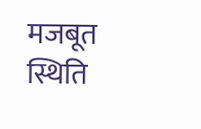मजबूत स्थिति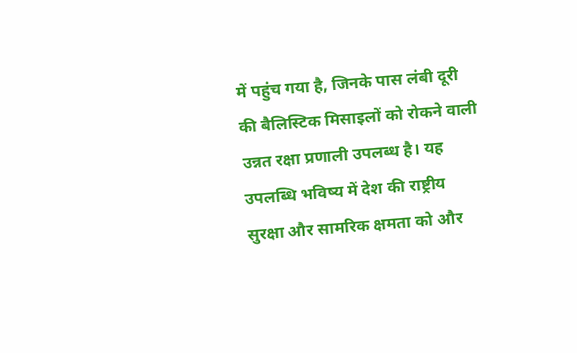में पहुंच गया है, जिनके पास लंबी दूरी की बैलिस्टिक मिसाइलों को रोकने वाली उन्नत रक्षा प्रणाली उपलब्ध है। यह उपलब्धि भविष्य में देश की राष्ट्रीय सुरक्षा और सामरिक क्षमता को और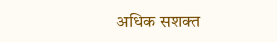अधिक सशक्त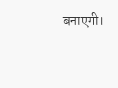बनाएगी।